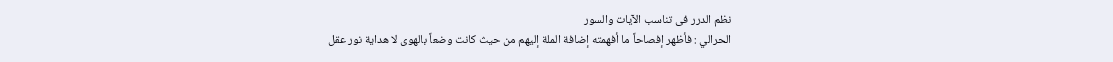نظم الدرر فى تناسب الآيات والسور
الحرالي : فأظهر إفصاحاً ما أفهمته إضافة الملة إليهم من حيث كانت وضعاً بالهوى لا هداية نور عقل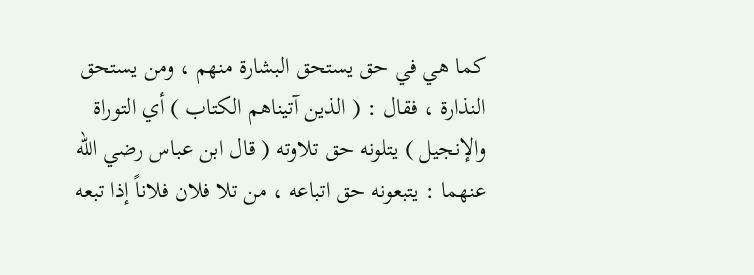كما هي في حق يستحق البشارة منهم ، ومن يستحق النذارة ، فقال : ( الذين آتيناهم الكتاب ) أي التوراة والإنجيل ) يتلونه حق تلاوته ( قال ابن عباس رضي الله عنهما : يتبعونه حق اتباعه ، من تلا فلان فلاناً إذا تبعه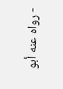- رواه عنه أبو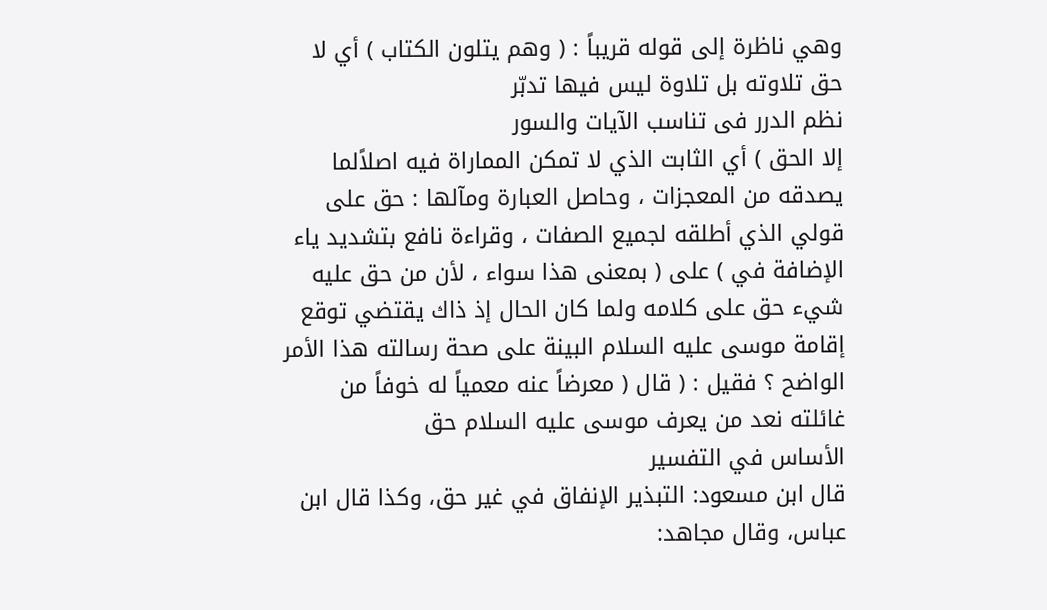وهي ناظرة إلى قوله قريباً : ( وهم يتلون الكتاب ) أي لا حق تلاوته بل تلاوة ليس فيها تدبّر
نظم الدرر فى تناسب الآيات والسور
إلا الحق ) أي الثابت الذي لا تمكن المماراة فيه اصلاًلما يصدقه من المعجزات ، وحاصل العبارة ومآلها : حق على قولي الذي أطلقه لجميع الصفات ، وقراءة نافع بتشديد ياء الإضافة في ) على ( بمعنى هذا سواء ، لأن من حق عليه شيء حق على كلامه ولما كان الحال إذ ذاك يقتضي توقع إقامة موسى عليه السلام البينة على صحة رسالته هذا الأمر الواضح ؟ فقيل : ( قال ( معرضاً عنه معمياً له خوفاً من غائلته نعد من يعرف موسى عليه السلام حق
الأساس في التفسير
قال ابن مسعود: التبذير الإنفاق في غير حق، وكذا قال ابن عباس، وقال مجاهد: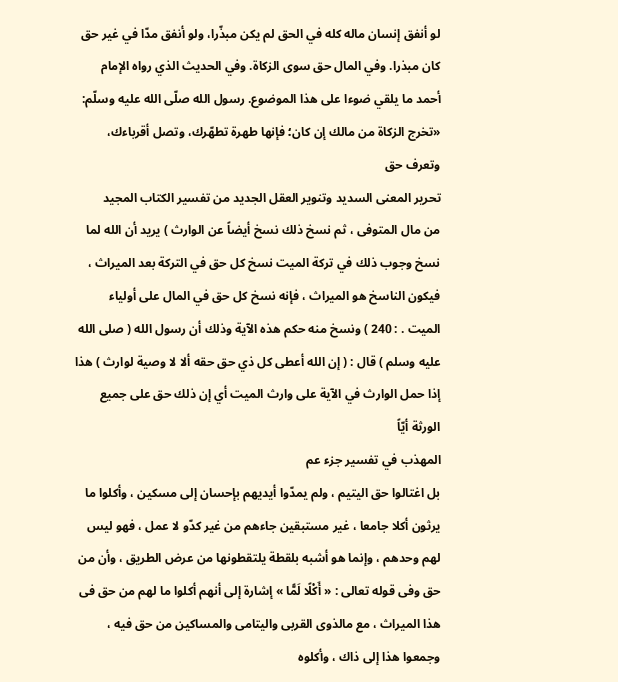لو أنفق إنسان ماله كله في الحق لم يكن مبذّرا، ولو أنفق مدّا في غير حق كان مبذرا. وفي المال حق سوى الزكاة. وفي الحديث الذي رواه الإمام أحمد ما يلقي ضوءا على هذا الموضوع. رسول الله صلّى الله عليه وسلّم: «تخرج الزكاة من مالك إن كان؛ فإنها طهرة تطهّرك، وتصل أقرباءك، وتعرف حق
تحرير المعنى السديد وتنوير العقل الجديد من تفسير الكتاب المجيد
من مال المتوفى ، ثم نسخ ذلك نسخ أيضاً عن الوارث ) يريد أن الله لما نسخ وجوب ذلك في تركة الميت نسخ كل حق في التركة بعد الميراث ، فيكون الناسخ هو الميراث ، فإنه نسخ كل حق في المال على أولياء الميت . : 240 ) ونسخ منه حكم هذه الآية وذلك أن رسول الله ( صلى الله عليه وسلم ) قال : ( إن الله أعطى كل ذي حق حقه ألا لا وصية لوارث ) هذا إذا حمل الوارث في الآية على وارث الميت أي إن ذلك حق على جميع الورثة أيّاً
المهذب في تفسير جزء عم
بل اغتالوا حق اليتيم ، ولم يمدّوا أيديهم بإحسان إلى مسكين ، وأكلوا ما يرثون أكلا جامعا ، غير مستبقين جاءهم من غير كدّو لا عمل ، فهو ليس لهم وحدهم ، وإنما هو أشبه بلقطة يلتقطونها من عرض الطريق ، وأن من حق وفى قوله تعالى : « أَكْلًا لَمًّا » إشارة إلى أنهم أكلوا ما لهم من حق فى هذا الميراث ، مع مالذوى القربى واليتامى والمساكين من حق فيه ، وجمعوا هذا إلى ذاك ، وأكلوه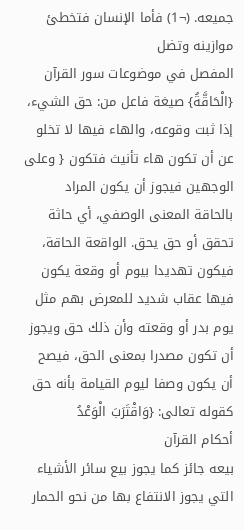جميعه. (¬1) فأما الإنسان فتخطئ موازينه وتضل
المفصل في موضوعات سور القرآن
{الْحَاقَّةُ} صيغة فاعل من: حق الشيء، إذا ثبت وقوعه، والهاء فيها لا تخلو عن أن تكون هاء تأنيث فتكون { وعلى الوجهين فيجوز أن يكون المراد بالحاقة المعنى الوصفي، أي حاثة تحقق أو حق يحق. الواقعة الحاقة، فيكون تهديدا بيوم أو وقعة يكون فيها عقاب شديد للمعرض بهم مثل يوم بدر أو وقعته وأن ذلك حق ويجوز أن تكون مصدرا بمعنى الحق، فيصح أن يكون وصفا ليوم القيامة بأنه حق كقوله تعالى: {وَاقْتَرَبَ الْوَعْدُ
أحكام القرآن
بيعه جائز كما يجوز بيع سائر الأشياء التي يجوز الانتفاع بها من نحو الحمار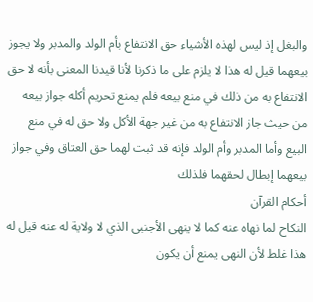والبغل إذ ليس لهذه الأشياء حق الانتفاع بأم الولد والمدبر ولا يجوز بيعهما قيل له هذا لا يلزم على ما ذكرنا لأنا قيدنا المعنى بأنه لا حق الانتفاع به من ذلك في منع بيعه فلم يمنع تحريم أكله جواز بيعه من حيث جاز الانتفاع به من غير جهة الأكل ولا حق له في منع البيع وأما المدبر وأم الولد فإنه قد ثبت لهما حق العتاق وفي جواز بيعهما إبطال لحقهما فلذلك
أحكام القرآن
النكاح لما نهاه عنه كما لا ينهى الأجنبى الذي لا ولاية له عنه قيل له هذا غلط لأن النهى يمنع أن يكون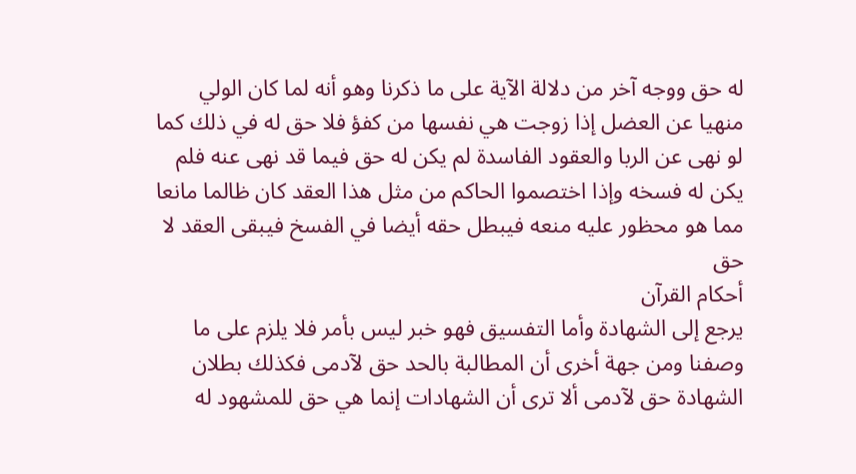له حق ووجه آخر من دلالة الآية على ما ذكرنا وهو أنه لما كان الولي منهيا عن العضل إذا زوجت هي نفسها من كفؤ فلا حق له في ذلك كما لو نهى عن الربا والعقود الفاسدة لم يكن له حق فيما قد نهى عنه فلم يكن له فسخه وإذا اختصموا الحاكم من مثل هذا العقد كان ظالما مانعا مما هو محظور عليه منعه فيبطل حقه أيضا في الفسخ فيبقى العقد لا حق
أحكام القرآن
يرجع إلى الشهادة وأما التفسيق فهو خبر ليس بأمر فلا يلزم على ما وصفنا ومن جهة أخرى أن المطالبة بالحد حق لآدمى فكذلك بطلان الشهادة حق لآدمى ألا ترى أن الشهادات إنما هي حق للمشهود له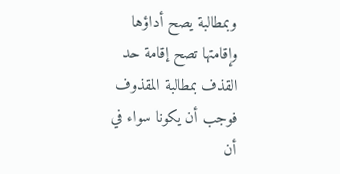وبمطالبة يصح أداؤها وإقامتها تصح إقامة حد القذف بمطالبة المقذوف فوجب أن يكونا سواء في أن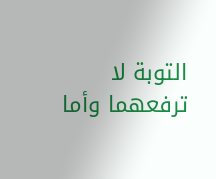التوبة لا ترفعهما وأما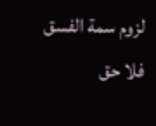لزوم سمة الفسق فلا حق